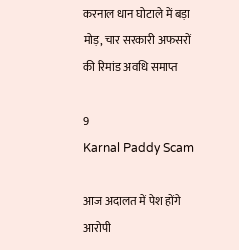करनाल धान घोटाले में बड़ा मोड़, चार सरकारी अफसरों की रिमांड अवधि समाप्त

9
Karnal Paddy Scam

आज अदालत में पेश होंगे आरोपी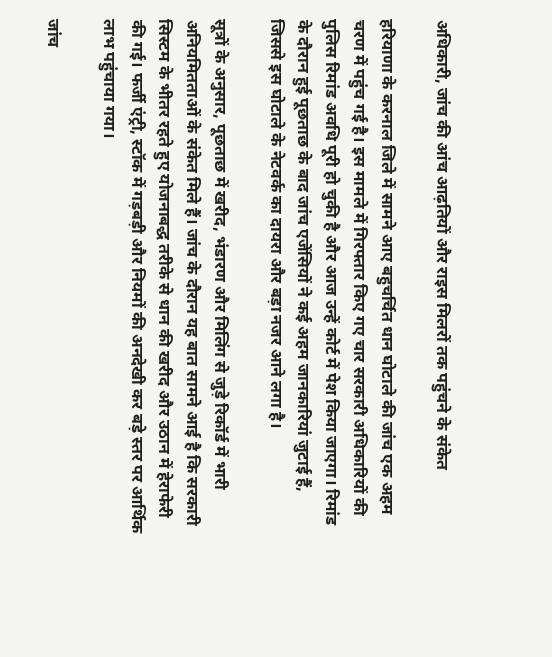अधिकारी, जांच की आंच आढ़तियों और राइस मिलरों तक पहुंचने के संकेत

हरियाणा के करनाल जिले में सामने आए बहुचर्चित धान घोटाले की जांच एक अहम चरण में पहुंच गई है। इस मामले में गिरफ्तार किए गए चार सरकारी अधिकारियों की पुलिस रिमांड अवधि पूरी हो चुकी है और आज उन्हें कोर्ट में पेश किया जाएगा। रिमांड के दौरान हुई पूछताछ के बाद जांच एजेंसियों ने कई अहम जानकारियां जुटाई हैं, जिससे इस घोटाले के नेटवर्क का दायरा और बड़ा नजर आने लगा है।

सूत्रों के अनुसार, पूछताछ में खरीद, भंडारण और मिलिंग से जुड़े रिकॉर्ड में भारी अनियमितताओं के संकेत मिले हैं। जांच के दौरान यह बात सामने आई है कि सरकारी सिस्टम के भीतर रहते हुए योजनाबद्ध तरीके से धान की खरीद और उठान में हेराफेरी की गई। फर्जी एंट्री, स्टॉक में गड़बड़ी और नियमों की अनदेखी कर बड़े स्तर पर आर्थिक लाभ पहुंचाया गया।

जांच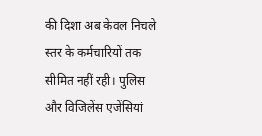की दिशा अब केवल निचले स्तर के कर्मचारियों तक सीमित नहीं रही। पुलिस और विजिलेंस एजेंसियां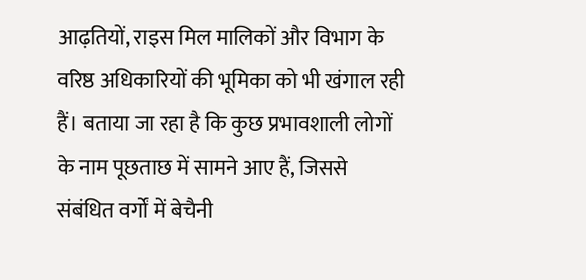आढ़तियों, राइस मिल मालिकों और विभाग के वरिष्ठ अधिकारियों की भूमिका को भी खंगाल रही हैं। बताया जा रहा है कि कुछ प्रभावशाली लोगों के नाम पूछताछ में सामने आए हैं, जिससे संबंधित वर्गों में बेचैनी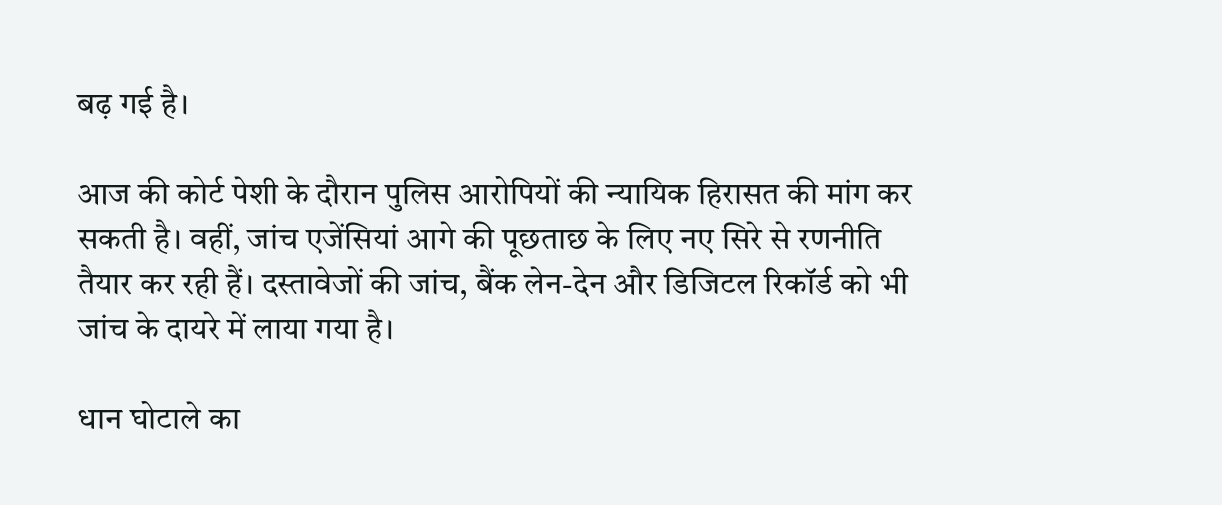बढ़ गई है।

आज की कोर्ट पेशी के दौरान पुलिस आरोपियों की न्यायिक हिरासत की मांग कर सकती है। वहीं, जांच एजेंसियां आगे की पूछताछ के लिए नए सिरे से रणनीति तैयार कर रही हैं। दस्तावेजों की जांच, बैंक लेन-देन और डिजिटल रिकॉर्ड को भी जांच के दायरे में लाया गया है।

धान घोटाले का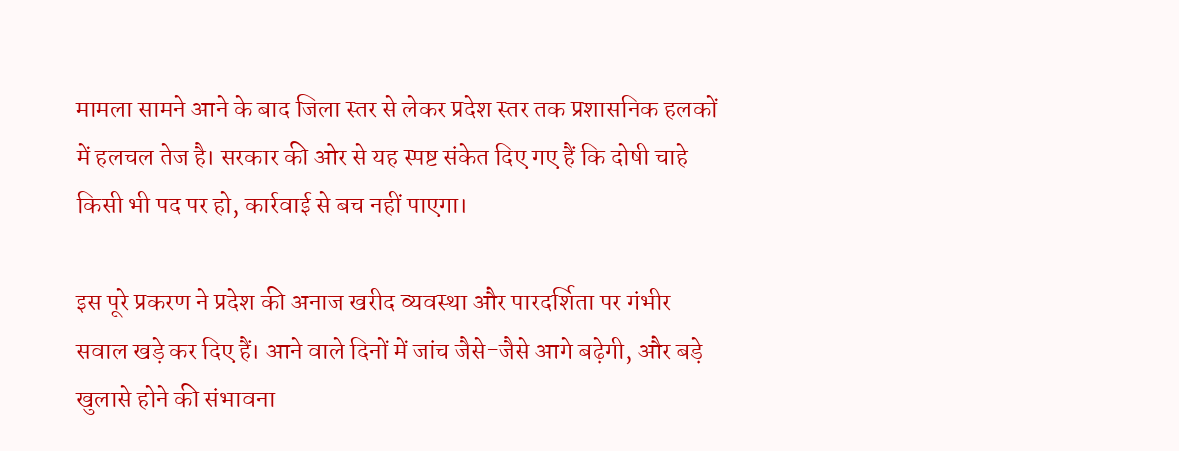मामला सामने आने के बाद जिला स्तर से लेकर प्रदेश स्तर तक प्रशासनिक हलकों में हलचल तेज है। सरकार की ओर से यह स्पष्ट संकेत दिए गए हैं कि दोषी चाहे किसी भी पद पर हो, कार्रवाई से बच नहीं पाएगा।

इस पूरे प्रकरण ने प्रदेश की अनाज खरीद व्यवस्था और पारदर्शिता पर गंभीर सवाल खड़े कर दिए हैं। आने वाले दिनों में जांच जैसे-जैसे आगे बढ़ेगी, और बड़े खुलासे होने की संभावना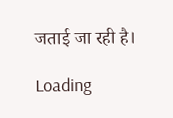जताई जा रही है।

Loading